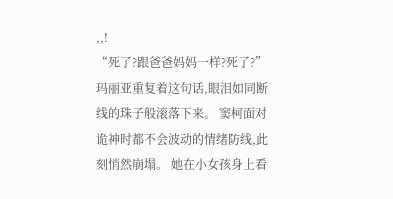,,!
“死了?跟爸爸妈妈一样?死了?”玛丽亚重复着这句话,眼泪如同断线的珠子般滚落下来。 窦柯面对诡神时都不会波动的情绪防线,此刻悄然崩塌。 她在小女孩身上看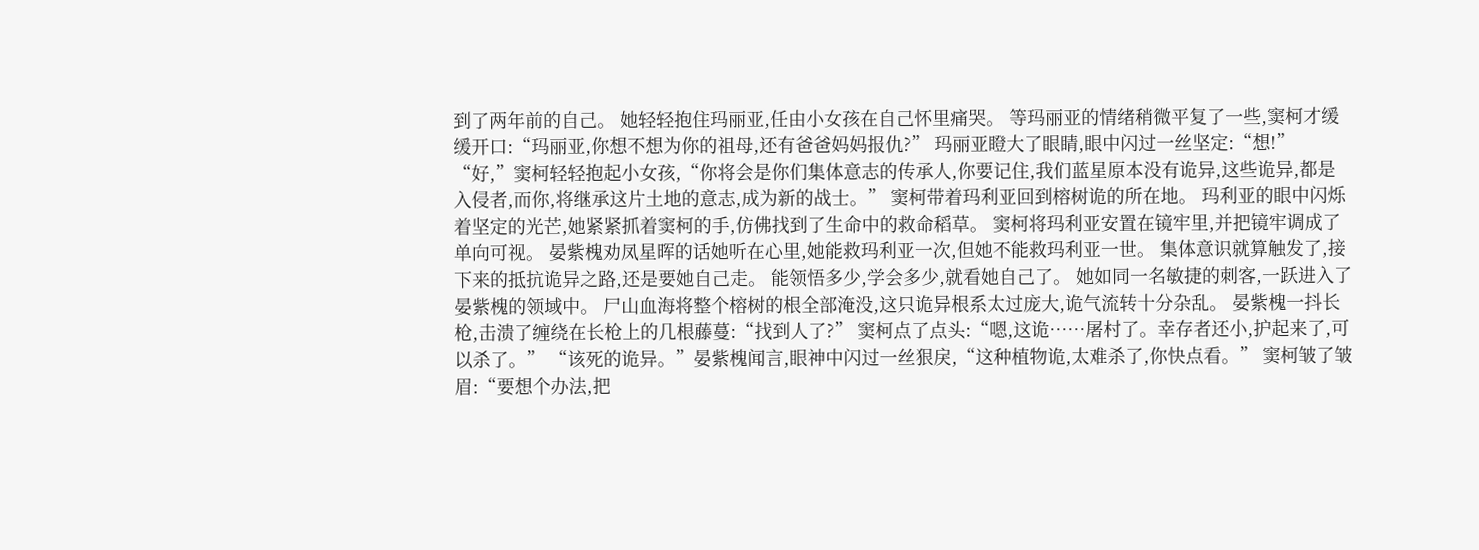到了两年前的自己。 她轻轻抱住玛丽亚,任由小女孩在自己怀里痛哭。 等玛丽亚的情绪稍微平复了一些,窦柯才缓缓开口:“玛丽亚,你想不想为你的祖母,还有爸爸妈妈报仇?” 玛丽亚瞪大了眼睛,眼中闪过一丝坚定:“想!” “好,”窦柯轻轻抱起小女孩,“你将会是你们集体意志的传承人,你要记住,我们蓝星原本没有诡异,这些诡异,都是入侵者,而你,将继承这片土地的意志,成为新的战士。” 窦柯带着玛利亚回到榕树诡的所在地。 玛利亚的眼中闪烁着坚定的光芒,她紧紧抓着窦柯的手,仿佛找到了生命中的救命稻草。 窦柯将玛利亚安置在镜牢里,并把镜牢调成了单向可视。 晏紫槐劝凤星晖的话她听在心里,她能救玛利亚一次,但她不能救玛利亚一世。 集体意识就算触发了,接下来的抵抗诡异之路,还是要她自己走。 能领悟多少,学会多少,就看她自己了。 她如同一名敏捷的刺客,一跃进入了晏紫槐的领域中。 尸山血海将整个榕树的根全部淹没,这只诡异根系太过庞大,诡气流转十分杂乱。 晏紫槐一抖长枪,击溃了缠绕在长枪上的几根藤蔓:“找到人了?” 窦柯点了点头:“嗯,这诡……屠村了。幸存者还小,护起来了,可以杀了。” “该死的诡异。”晏紫槐闻言,眼神中闪过一丝狠戾,“这种植物诡,太难杀了,你快点看。” 窦柯皱了皱眉:“要想个办法,把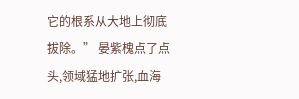它的根系从大地上彻底拔除。” 晏紫槐点了点头,领域猛地扩张,血海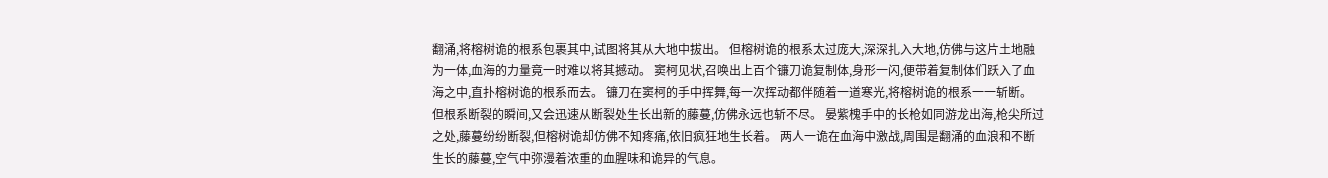翻涌,将榕树诡的根系包裹其中,试图将其从大地中拔出。 但榕树诡的根系太过庞大,深深扎入大地,仿佛与这片土地融为一体,血海的力量竟一时难以将其撼动。 窦柯见状,召唤出上百个镰刀诡复制体,身形一闪,便带着复制体们跃入了血海之中,直扑榕树诡的根系而去。 镰刀在窦柯的手中挥舞,每一次挥动都伴随着一道寒光,将榕树诡的根系一一斩断。 但根系断裂的瞬间,又会迅速从断裂处生长出新的藤蔓,仿佛永远也斩不尽。 晏紫槐手中的长枪如同游龙出海,枪尖所过之处,藤蔓纷纷断裂,但榕树诡却仿佛不知疼痛,依旧疯狂地生长着。 两人一诡在血海中激战,周围是翻涌的血浪和不断生长的藤蔓,空气中弥漫着浓重的血腥味和诡异的气息。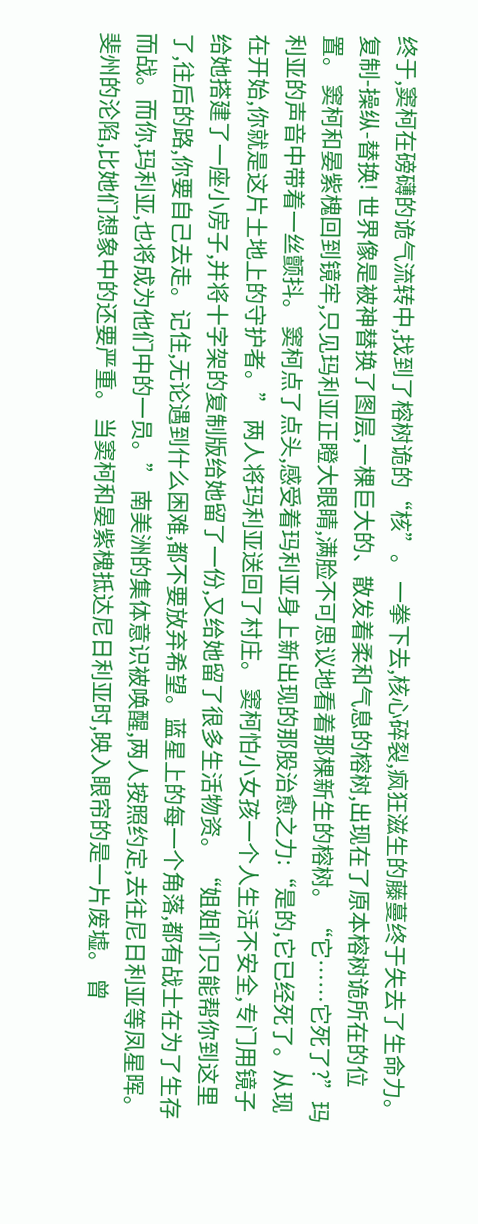终于,窦柯在磅礴的诡气流转中,找到了榕树诡的“核”。 一拳下去,核心碎裂,疯狂滋生的藤蔓终于失去了生命力。 复制-操纵-替换! 世界像是被神替换了图层,一棵巨大的、散发着柔和气息的榕树,出现在了原本榕树诡所在的位置。 窦柯和晏紫槐回到镜牢,只见玛利亚正瞪大眼睛,满脸不可思议地看着那棵新生的榕树。 “它……它死了?”玛利亚的声音中带着一丝颤抖。 窦柯点了点头,感受着玛利亚身上新出现的那股治愈之力:“是的,它已经死了。从现在开始,你就是这片土地上的守护者。” 两人将玛利亚送回了村庄。 窦柯怕小女孩一个人生活不安全,专门用镜子给她搭建了一座小房子,并将十字架的复制版给她留了一份,又给她留了很多生活物资。 “姐姐们只能帮你到这里了,往后的路,你要自己去走。记住,无论遇到什么困难,都不要放弃希望。蓝星上的每一个角落,都有战士在为了生存而战。而你,玛利亚,也将成为他们中的一员。” 南美洲的集体意识被唤醒,两人按照约定,去往尼日利亚等凤星晖。 斐州的沦陷,比她们想象中的还要严重。 当窦柯和晏紫槐抵达尼日利亚时,映入眼帘的是一片废墟。 曾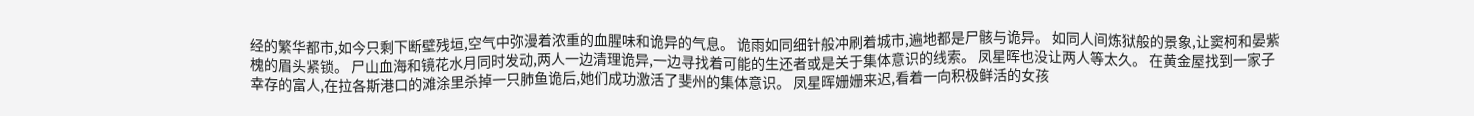经的繁华都市,如今只剩下断壁残垣,空气中弥漫着浓重的血腥味和诡异的气息。 诡雨如同细针般冲刷着城市,遍地都是尸骸与诡异。 如同人间炼狱般的景象,让窦柯和晏紫槐的眉头紧锁。 尸山血海和镜花水月同时发动,两人一边清理诡异,一边寻找着可能的生还者或是关于集体意识的线索。 凤星晖也没让两人等太久。 在黄金屋找到一家子幸存的富人,在拉各斯港口的滩涂里杀掉一只肺鱼诡后,她们成功激活了斐州的集体意识。 凤星晖姗姗来迟,看着一向积极鲜活的女孩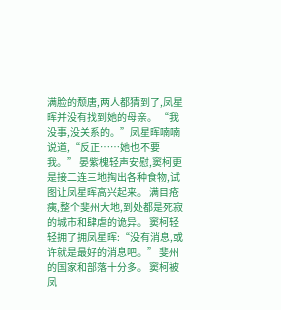满脸的颓唐,两人都猜到了,凤星晖并没有找到她的母亲。 “我没事,没关系的。”凤星晖喃喃说道,“反正……她也不要我。” 晏紫槐轻声安慰,窦柯更是接二连三地掏出各种食物,试图让凤星晖高兴起来。 满目疮痍,整个斐州大地,到处都是死寂的城市和肆虐的诡异。 窦柯轻轻拥了拥凤星晖:“没有消息,或许就是最好的消息吧。” 斐州的国家和部落十分多。 窦柯被凤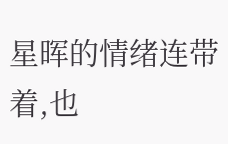星晖的情绪连带着,也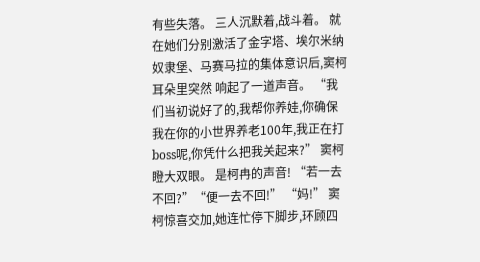有些失落。 三人沉默着,战斗着。 就在她们分别激活了金字塔、埃尔米纳奴隶堡、马赛马拉的集体意识后,窦柯耳朵里突然 响起了一道声音。 “我们当初说好了的,我帮你养娃,你确保我在你的小世界养老100年,我正在打boss呢,你凭什么把我关起来?” 窦柯瞪大双眼。 是柯冉的声音! “若一去不回?”“便一去不回!” “妈!” 窦柯惊喜交加,她连忙停下脚步,环顾四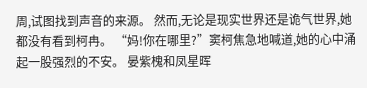周,试图找到声音的来源。 然而,无论是现实世界还是诡气世界,她都没有看到柯冉。 “妈!你在哪里?”窦柯焦急地喊道,她的心中涌起一股强烈的不安。 晏紫槐和凤星晖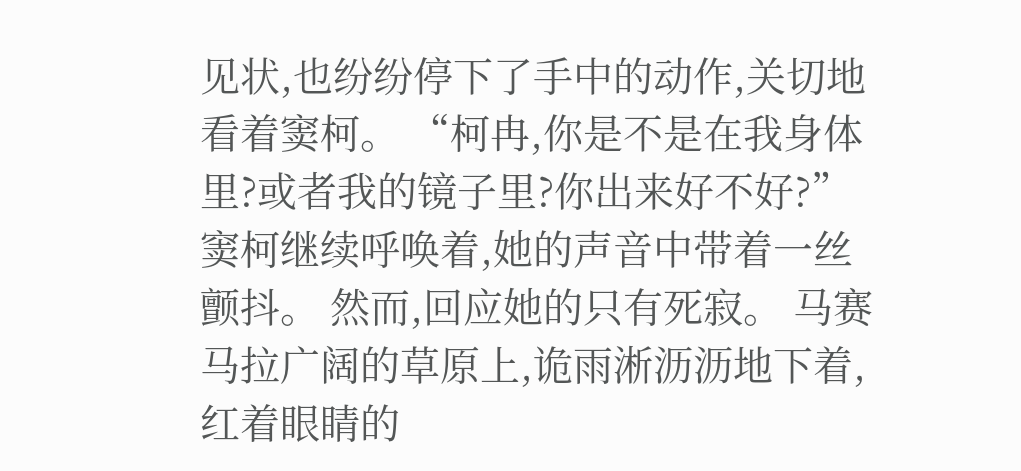见状,也纷纷停下了手中的动作,关切地看着窦柯。 “柯冉,你是不是在我身体里?或者我的镜子里?你出来好不好?”窦柯继续呼唤着,她的声音中带着一丝颤抖。 然而,回应她的只有死寂。 马赛马拉广阔的草原上,诡雨淅沥沥地下着,红着眼睛的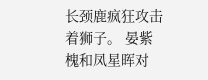长颈鹿疯狂攻击着狮子。 晏紫槐和凤星晖对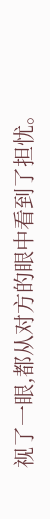视了一眼,都从对方的眼中看到了担忧。